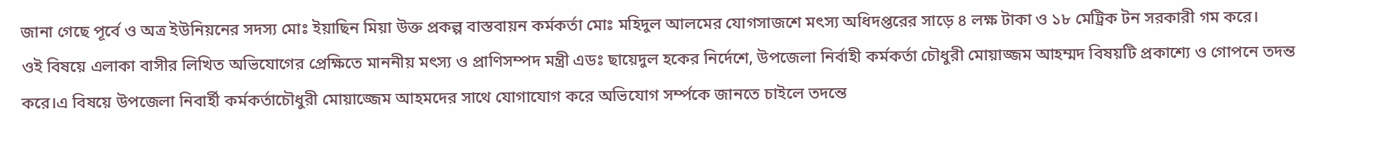জানা গেছে পূর্বে ও অত্র ইউনিয়নের সদস্য মোঃ ইয়াছিন মিয়া উক্ত প্রকল্প বাস্তবায়ন কর্মকর্তা মোঃ মহিদুল আলমের যোগসাজশে মৎস্য অধিদপ্তরের সাড়ে ৪ লক্ষ টাকা ও ১৮ মেট্রিক টন সরকারী গম করে।
ওই বিষয়ে এলাকা বাসীর লিখিত অভিযোগের প্রেক্ষিতে মাননীয় মৎস্য ও প্রাণিসম্পদ মন্ত্রী এডঃ ছায়েদুল হকের নির্দেশে, উপজেলা নির্বাহী কর্মকর্তা চৌধুরী মোয়াজ্জম আহম্মদ বিষয়টি প্রকাশ্যে ও গোপনে তদন্ত করে।এ বিষয়ে উপজেলা নিবার্হী কর্মকর্তাচৌধুরী মোয়াজ্জেম আহমদের সাথে যোগাযোগ করে অভিযোগ সর্ম্পকে জানতে চাইলে তদন্তে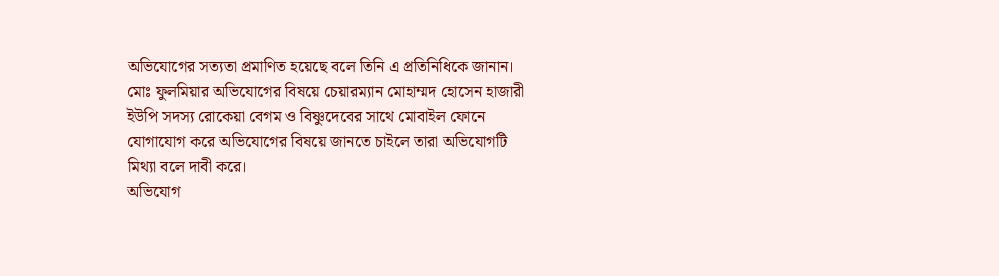অভিযোগের সত্যতা প্রমাণিত হয়েছে বলে তিনি এ প্রতিনিধিকে জানান।
মোঃ ফুলমিয়ার অভিযোগের বিষয়ে চেয়ারম্যান মোহাম্মদ হোসেন হাজারী ইউপি সদস্য রোকেয়া বেগম ও বিষ্ণুদেবের সাথে মোবাইল ফোনে যোগাযোগ করে অভিযোগের বিষয়ে জানতে চাইলে তারা অভিযোগটি মিথ্যা বলে দাবী করে।
অভিযোগ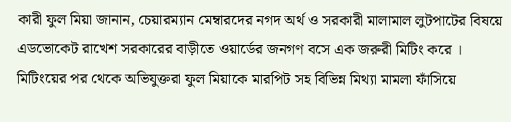কারী ফুল মিয়া জানান, চেয়ারম্যান মেম্বারদের নগদ অর্থ ও সরকারী মালামাল লুটপাটের বিষয়ে এডভোকেট রাখেশ সরকারের বাড়ীতে ওয়ার্ডের জনগণ বসে এক জরুরী মিটিং করে । মিটিংয়ের পর থেকে অভিযুক্তরা ফুল মিয়াকে মারপিট সহ বিভিন্ন মিথ্যা মামলা ফাঁসিয়ে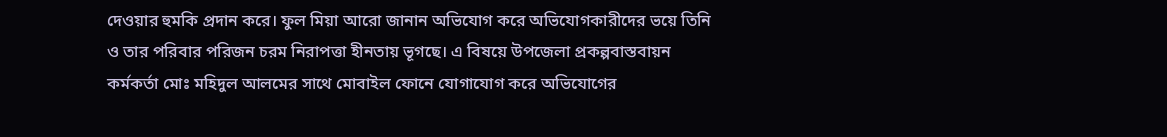দেওয়ার হুমকি প্রদান করে। ফুল মিয়া আরো জানান অভিযোগ করে অভিযোগকারীদের ভয়ে তিনি ও তার পরিবার পরিজন চরম নিরাপত্তা হীনতায় ভূগছে। এ বিষয়ে উপজেলা প্রকল্পবাস্তবায়ন কর্মকর্তা মোঃ মহিদুল আলমের সাথে মোবাইল ফোনে যোগাযোগ করে অভিযোগের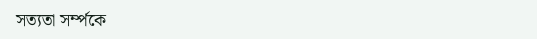সত্যতা সর্ম্পকে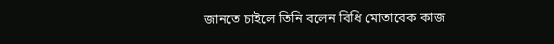জানতে চাইলে তিনি বলেন বিধি মোতাবেক কাজ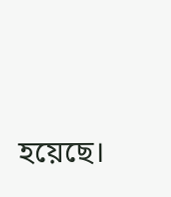হয়েছে।